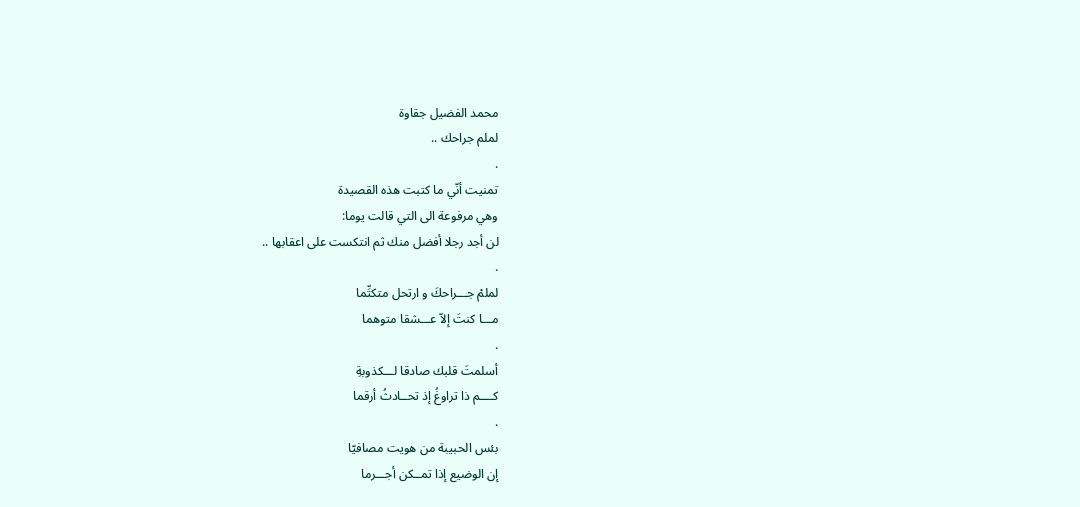محمد الفضيل جقاوة
لملم جراحك ..
.
تمنيت أنّي ما كتبت هذه القصيدة
وهي مرفوعة الى التي قالت يوما:
لن أجد رجلا أفضل منك ثم انتكست على اعقابها ..
.
لملمْ جـــراحكَ و ارتحل متكتِّما
مـــا كنتَ إلاّ عـــشقا متوهما
.
أسلمتَ قلبك صادقا لـــكذوبةِ
كــــم ذا تراوغُ إذ تحــادثُ أرقما
.
بئس الحبيبة من هويت مصافيّا
إن الوضيع إذا تمــكن أجـــرما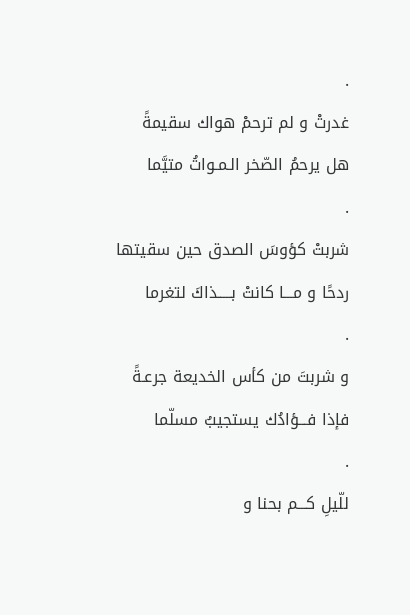.
غدرتْ و لم ترحمْ هواك سقيمةً
هل يرحمُ الصّخر الـمـواتُ متيَّما
.
شربتْ كؤوسَ الصدق حين سقيتها
ردحًا و مـــا كانتْ بـــــذاكَ لتغرما
.
و شربتَ من كأس الخديعة جرعـةً
فإذا فـــؤادُك يستجيبُ مسلّما
.
للّيلِ كـــم بحنا و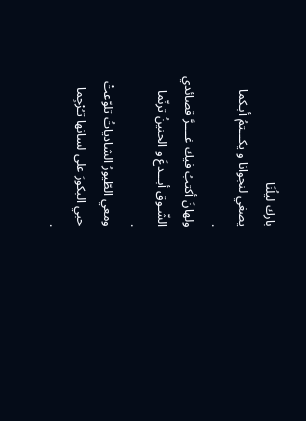بارك ليلُنَا
يصغي لنجوانا و يكـــتمُ أبـكما
.
ولهانَ أكتبُ فيك غــــرَّ قصائدي
الشّـوق أبـــدعَ و الحنينُ ترنّما
.
ومعي الطّيورُ الشادياتُ تلوّعتْ
حبي البكورَ على لسانها تـُرْجِما
.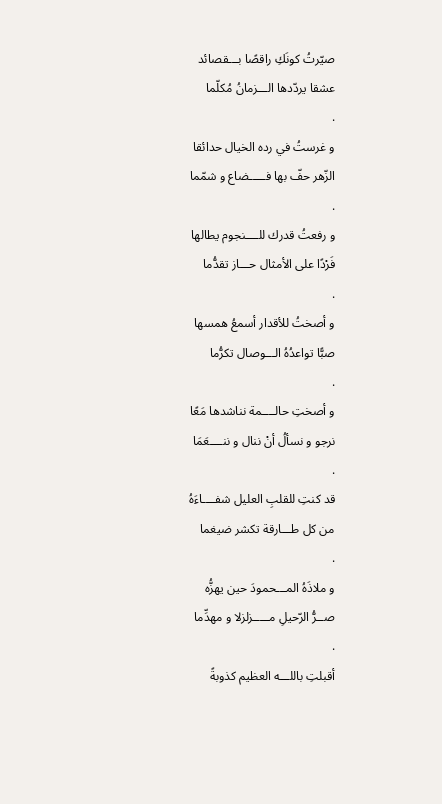صيّرتُ كونَكِ راقصًا بـــقصائد
عشقا يردّدها الـــزمانُ مُكلّما
.
و غرستُ في رده الخيال حدائقا
الزّهر حفّ بها فـــــضاع و شمّما
.
و رفعتُ قدرك للــــنجوم يطالها
فَرْدًا على الأمثال حـــاز تقدُّما
.
و أصختُ للأقدار أسمعُ همسها
صبًّا تواعدُهُ الـــوصال تكرُّما
.
و أصختِ حالــــمة نناشدها مَعًا
نرجو و نسألُ أنْ ننال و ننــــعَمَا
.
قد كنتِ للقلبِ العليل شفــــاءَهُ
من كل طـــارقة تكشر ضيغما
.
و ملاذَهُ المـــحمودَ حين يهزُّه
صــرُّ الرّحيلِ مـــــزلزلا و مهدِّما
.
أقبلتِ باللـــه العظيم كذوبةً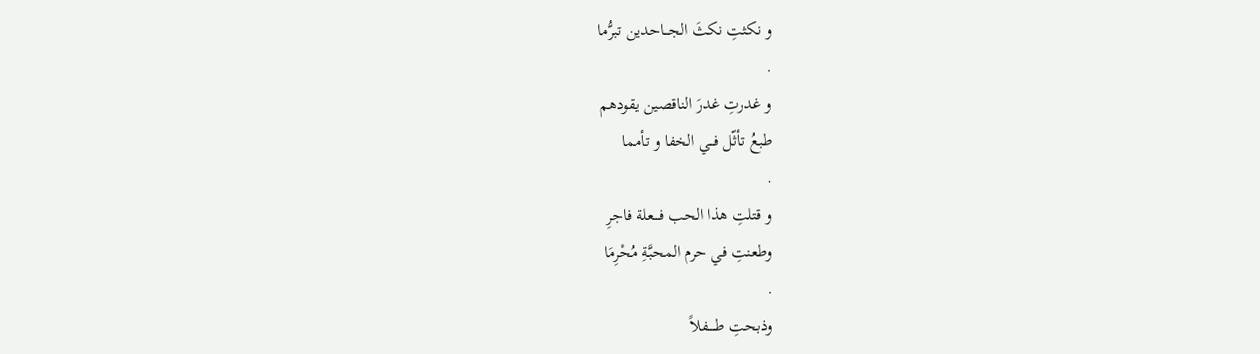و نكثتِ نكثَ الجـــاحدين تبرُّما
.
و غدرتِ غدرَ الناقصين يقودهم
طبعُ تأثّل فـــي الخفا و تأمما
.
و قتلتِ هذا الحب فــــعلة فاجرِ
وطعنتِ في حرم المحبَّةِ مُحْرِمَا
.
وذبحتِ طـــــفلاً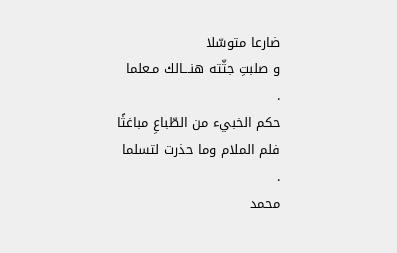ضارعا متوسّلا
و صلبتِ جثّته هنـــالك مـعلما
.
حكم الخبيء من الطّباعِ مباغثًا
فلم الملام وما حذرت لتسلما
.
محمد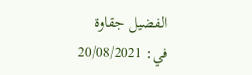الفضيل جقاوة
في: 20/08/2021